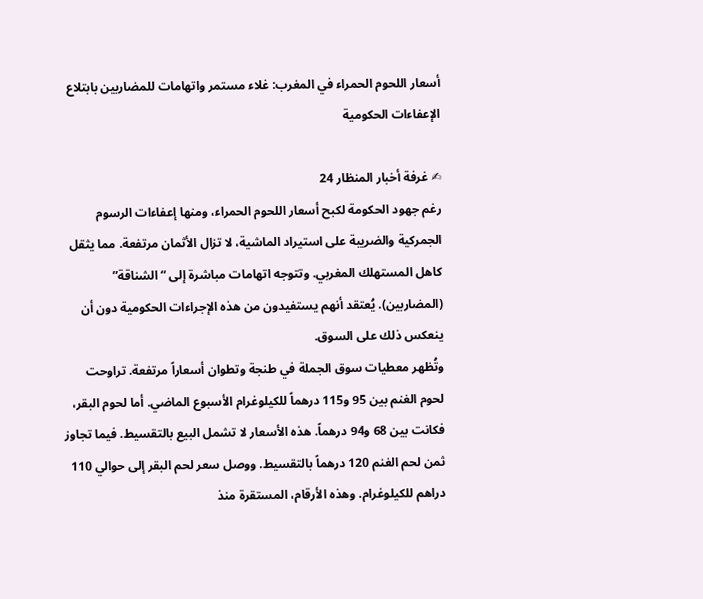أسعار اللحوم الحمراء في المغرب: غلاء مستمر واتهامات للمضاربين بابتلاع الإعفاءات الحكومية

✍ غرفة أخبار المنظار 24
رغم جهود الحكومة لكبح أسعار اللحوم الحمراء، ومنها إعفاءات الرسوم الجمركية والضريبة على استيراد الماشية، لا تزال الأثمان مرتفعة. مما يثقل كاهل المستهلك المغربي. وتتوجه اتهامات مباشرة إلى “الشناقة” (المضاربين). يُعتقد أنهم يستفيدون من هذه الإجراءات الحكومية دون أن ينعكس ذلك على السوق.
وتُظهر معطيات سوق الجملة في طنجة وتطوان أسعاراً مرتفعة. تراوحت لحوم الغنم بين 95 و115 درهماً للكيلوغرام الأسبوع الماضي. أما لحوم البقر، فكانت بين 68 و94 درهماً. هذه الأسعار لا تشمل البيع بالتقسيط. فيما تجاوز ثمن لحم الغنم 120 درهماً بالتقسيط. ووصل سعر لحم البقر إلى حوالي 110 دراهم للكيلوغرام. وهذه الأرقام، المستقرة منذ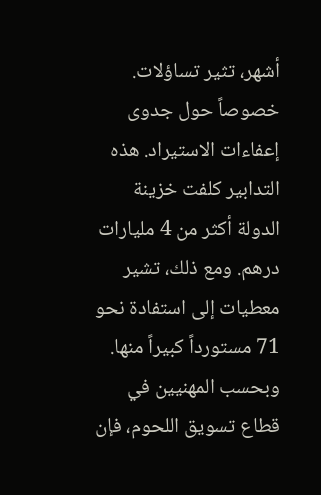أشهر، تثير تساؤلات. خصوصاً حول جدوى إعفاءات الاستيراد. هذه التدابير كلفت خزينة الدولة أكثر من 4 مليارات درهم. ومع ذلك، تشير معطيات إلى استفادة نحو 71 مستورداً كبيراً منها.
وبحسب المهنيين في قطاع تسويق اللحوم، فإن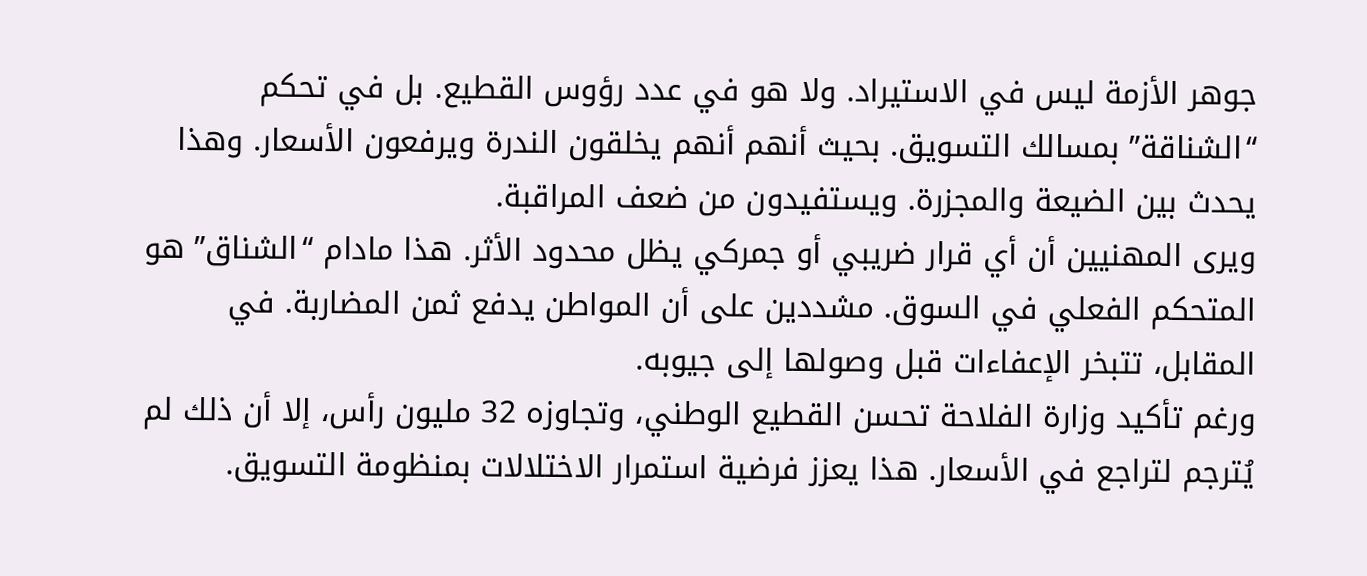جوهر الأزمة ليس في الاستيراد. ولا هو في عدد رؤوس القطيع. بل في تحكم “الشناقة” بمسالك التسويق. بحيث أنهم أنهم يخلقون الندرة ويرفعون الأسعار. وهذا يحدث بين الضيعة والمجزرة. ويستفيدون من ضعف المراقبة.
ويرى المهنيين أن أي قرار ضريبي أو جمركي يظل محدود الأثر. هذا مادام “الشناق” هو المتحكم الفعلي في السوق. مشددين على أن المواطن يدفع ثمن المضاربة. في المقابل، تتبخر الإعفاءات قبل وصولها إلى جيوبه.
ورغم تأكيد وزارة الفلاحة تحسن القطيع الوطني، وتجاوزه 32 مليون رأس، إلا أن ذلك لم يُترجم لتراجع في الأسعار. هذا يعزز فرضية استمرار الاختلالات بمنظومة التسويق.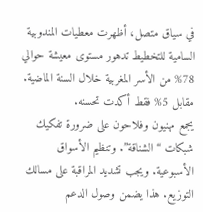في سياق متصل، أظهرت معطيات المندوبية السامية للتخطيط تدهور مستوى معيشة حوالي 78% من الأسر المغربية خلال السنة الماضية. مقابل 5% فقط أكدت تحسنه.
يجمع مهنيون وفلاحون على ضرورة تفكيك شبكات “الشناقة”. وتنظيم الأسواق الأسبوعية. ويجب تشديد المراقبة على مسالك التوزيع. هذا يضمن وصول الدعم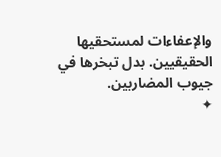والإعفاءات لمستحقيها الحقيقيين. بدل تبخرها في جيوب المضاربين.
✦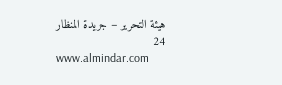هيئة التحرير – جريدة المنظار 24
www.almindar.com